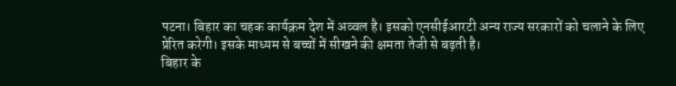पटना। बिहार का चहक कार्यक्रम देश में अव्वल है। इसको एनसीईआरटी अन्य राज्य सरकारों को चलाने के लिए प्रेरित करेगी। इसके माध्यम से बच्चों में सीखने की क्षमता तेजी से बढ़ती है।
बिहार के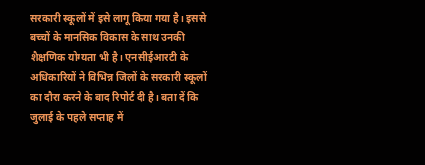सरकारी स्कूलों में इसे लागू किया गया है। इससे बच्चों के मानसिक विकास के साथ उनकी शैक्षणिक योग्यता भी है। एनसीईआरटी के अधिकारियों ने विभिन्न जिलों के सरकारी स्कूलों का दौरा करने के बाद रिपोर्ट दी है। बता दें कि जुलाई के पहले सप्ताह में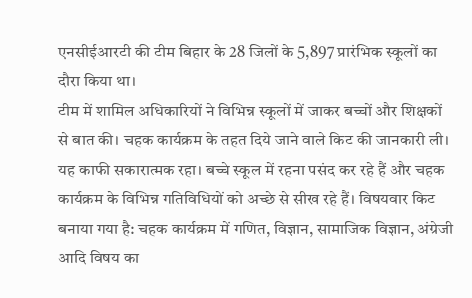एनसीईआरटी की टीम बिहार के 28 जिलों के 5,897 प्रारंभिक स्कूलों का दौरा किया था।
टीम में शामिल अधिकारियों ने विभिन्न स्कूलों में जाकर बच्चों और शिक्षकों से बात की। चहक कार्यक्रम के तहत दिये जाने वाले किट की जानकारी ली। यह काफी सकारात्मक रहा। बच्चे स्कूल में रहना पसंद कर रहे हैं और चहक कार्यक्रम के विभिन्न गतिविधियों को अच्छे से सीख रहे हैं। विषयवार किट बनाया गया है: चहक कार्यक्रम में गणित, विज्ञान, सामाजिक विज्ञान, अंग्रेजी आदि विषय का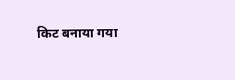किट बनाया गया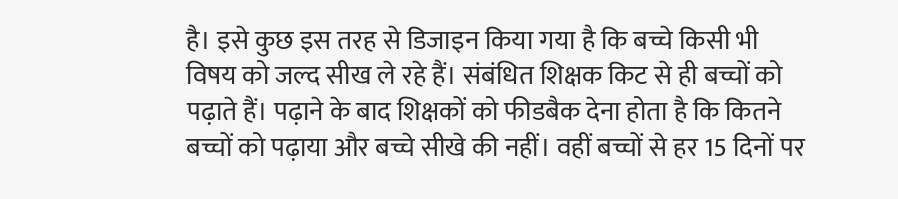है। इसे कुछ इस तरह से डिजाइन किया गया है कि बच्चे किसी भी विषय को जल्द सीख ले रहे हैं। संबंधित शिक्षक किट से ही बच्चों को
पढ़ाते हैं। पढ़ाने के बाद शिक्षकों को फीडबैक देना होता है कि कितने बच्चों को पढ़ाया और बच्चे सीखे की नहीं। वहीं बच्चों से हर 15 दिनों पर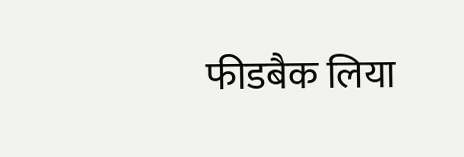फीडबैक लिया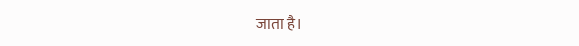जाता है।